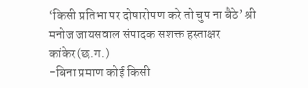‘किसी प्रतिभा पर दोषारोपण करे तो चुप ना बैठे’ श्री मनोज जायसवाल संपादक सशक्त हस्ताक्षर कांकेर(छ.ग.)
-बिना प्रमाण कोई किसी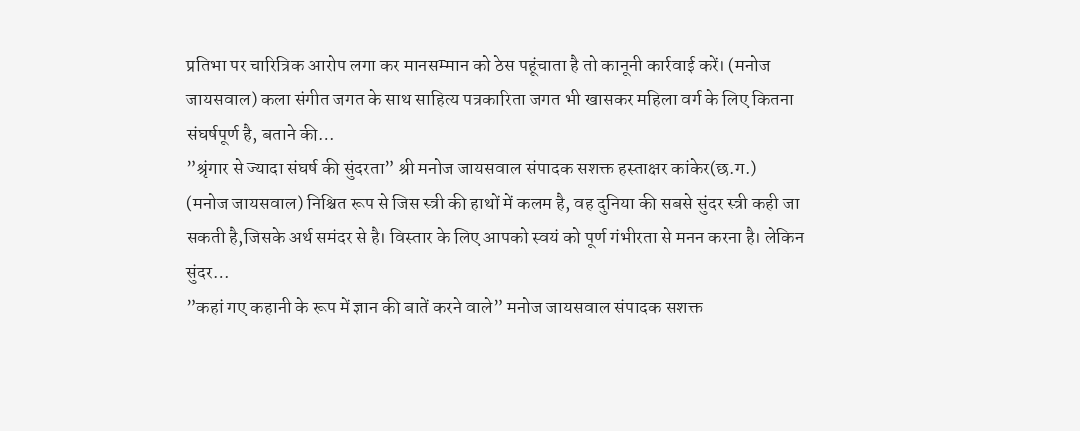प्रतिभा पर चारित्रिक आरोप लगा कर मानसम्मान को ठेस पहूंचाता है तो कानूनी कार्रवाई करें। (मनोज जायसवाल) कला संगीत जगत के साथ साहित्य पत्रकारिता जगत भी खासकर महिला वर्ग के लिए कितना संघर्षपूर्ण है, बताने की…
”श्रृंगार से ज्यादा संघर्ष की सुंदरता” श्री मनोज जायसवाल संपादक सशक्त हस्ताक्षर कांकेर(छ.ग.)
(मनोज जायसवाल) निश्चित रूप से जिस स्त्री की हाथों में कलम है, वह दुनिया की सबसे सुंदर स्त्री कही जा सकती है,जिसके अर्थ समंदर से है। विस्तार के लिए आपको स्वयं को पूर्ण गंभीरता से मनन करना है। लेकिन सुंदर…
”कहां गए कहानी के रूप में ज्ञान की बातें करने वाले” मनोज जायसवाल संपादक सशक्त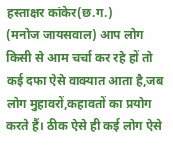हस्ताक्षर कांकेर(छ.ग.)
(मनोज जायसवाल) आप लोग किसी से आम चर्चा कर रहे हों तो कई दफा ऐसे वाक्यात आता है,जब लोग मुहावरों,कहावतों का प्रयोग करते हैं। ठीक ऐसे ही कई लोग ऐसे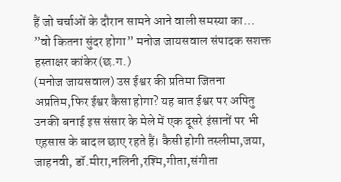हैं जो चर्चाओं के दौरान सामने आने वाली समस्या का…
”वो कितना सुंदर होगा” मनोज जायसवाल संपादक सशक्त हस्ताक्षर कांकेर(छ.ग.)
(मनोज जायसवाल) उस ईश्वर की प्रतिमा जितना अप्रतिम,फिर ईश्वर कैसा होगा? यह बात ईश्वर पर अपितु उनकी बनाई इस संसार के मेले में एक दूसरे इंसानों पर भी एहसास के बादल छाए रहते हैं। कैसी होगी तस्लीमा,जया, जाहनवी, डॉ.मीरा,नलिनी,रश्मि,गीता‚संगीता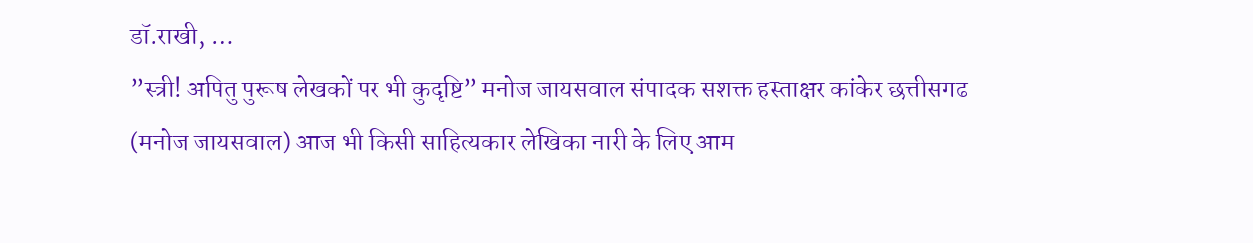डॉ.राखी, …
”स्त्री! अपितु पुरूष लेखकों पर भी कुदृष्टि” मनोज जायसवाल संपादक सशक्त हस्ताक्षर कांकेर छत्तीसगढ
(मनोज जायसवाल) आज भी किसी साहित्यकार लेखिका नारी के लिए आम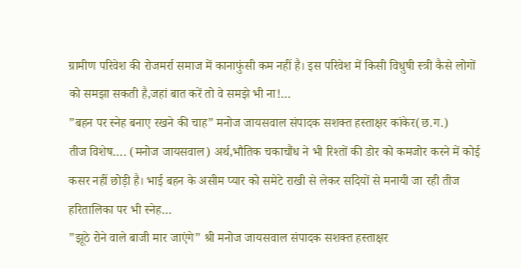ग्रामीण परिवेश की रोजमर्रा समाज में कानाफुंसी कम नहीं है। इस परिवेश में किसी विधुषी स्त्री कैसे लोगों को समझा सकती है,जहां बात करें तो वे समझे भी ना!…
”बहन पर स्नेह बनाए रखने की चाह” मनोज जायसवाल संपादक सशक्त हस्ताक्षर कांकेर(छ.ग.)
तीज विशेष…. (मनोज जायसवाल) अर्थ,भौतिक चकाचौंध ने भी रिश्तों की डोर को कमजोर करने में कोई कसर नहीं छोड़ी है। भाई बहन के असीम प्यार को समेटे राखी से लेकर सदियों से मनायी जा रही तीज हरितालिका पर भी स्नेह…
”झूठे रोने वाले बाजी मार जाएंगे” श्री मनोज जायसवाल संपादक सशक्त हस्ताक्षर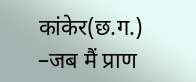कांकेर(छ.ग.)
–जब मैं प्राण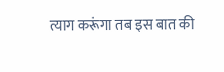त्याग करूंगा तब इस बात की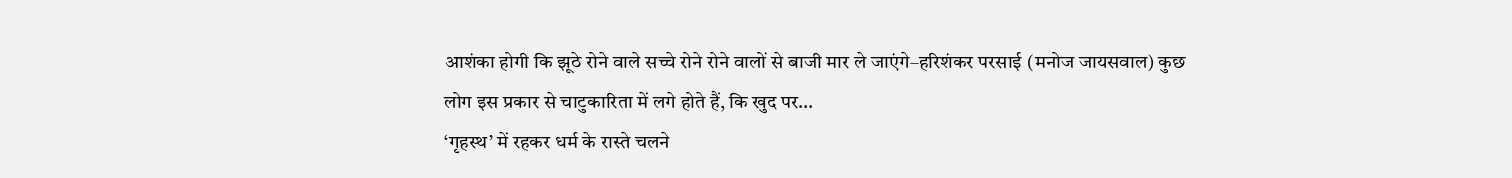आशंका होगी कि झूठे रोने वाले सच्चे रोने रोने वालों से बाजी मार ले जाएंगे–हरिशंकर परसाई (मनोज जायसवाल) कुछ लोग इस प्रकार से चाटुकारिता में लगे होते हैं, कि खुद पर…
‘गृहस्थ’ में रहकर धर्म के रास्ते चलने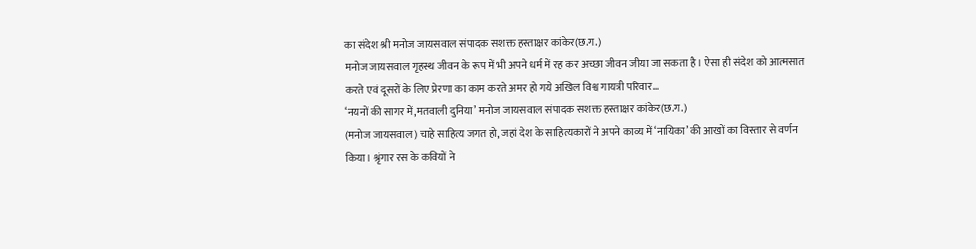का संदेश श्री मनोज जायसवाल संपादक सशक्त हस्ताक्षर कांकेर(छ.ग.)
मनोज जायसवाल गृहस्थ जीवन के रूप में भी अपने धर्म में रह कर अच्छा जीवन जीया जा सकता है। ऐसा ही संदेश को आत्मसात करते एवं दूसरों के लिए प्रेरणा का काम करते अमर हो गये अखिल विश्व गायत्री परिवार…
‘नयनों की सागर में,मतवाली दुनिया’ मनोज जायसवाल संपादक सशक्त हस्ताक्षर कांकेर(छ.ग.)
(मनोज जायसवाल) चाहे साहित्य जगत हो, जहां देश के साहित्यकारों ने अपने काव्य में ‘नायिका’ की आखों का विस्तार से वर्णन किया। श्रृंगार रस के कवियों ने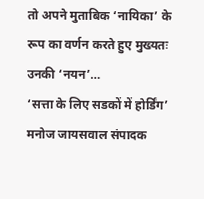तो अपने मुताबिक ‘नायिका’ के रूप का वर्णन करते हुए मुख्यतः उनकी ‘नयन’…
‘सत्ता के लिए सडकों में होर्डिंग’ मनोज जायसवाल संपादक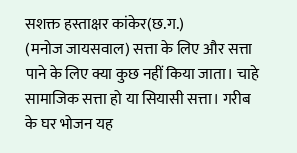सशक्त हस्ताक्षर कांकेर(छ.ग.)
(मनोज जायसवाल) सत्ता के लिए और सत्ता पाने के लिए क्या कुछ नहीं किया जाता। चाहे सामाजिक सत्ता हो या सियासी सत्ता। गरीब के घर भोजन यह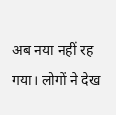अब नया नहीं रह गया। लोगों ने देख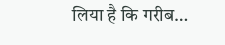लिया है कि गरीब…